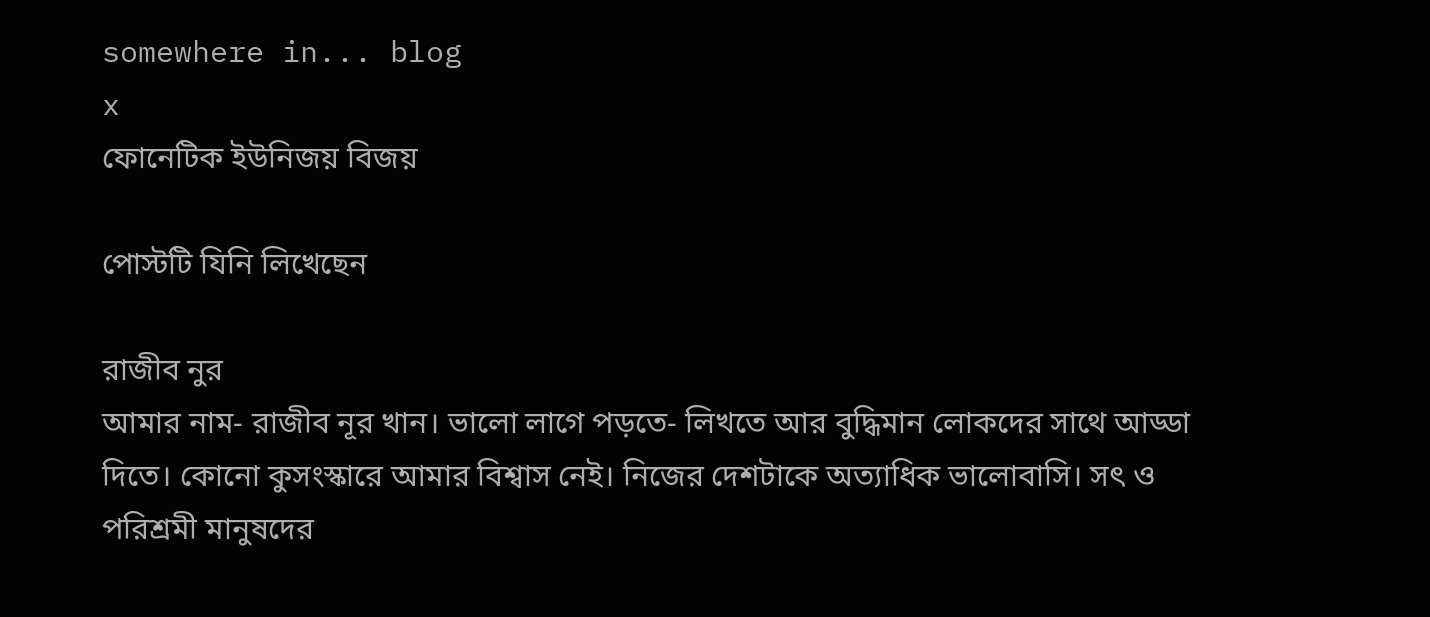somewhere in... blog
x
ফোনেটিক ইউনিজয় বিজয়

পোস্টটি যিনি লিখেছেন

রাজীব নুর
আমার নাম- রাজীব নূর খান। ভালো লাগে পড়তে- লিখতে আর বুদ্ধিমান লোকদের সাথে আড্ডা দিতে। কোনো কুসংস্কারে আমার বিশ্বাস নেই। নিজের দেশটাকে অত্যাধিক ভালোবাসি। সৎ ও পরিশ্রমী মানুষদের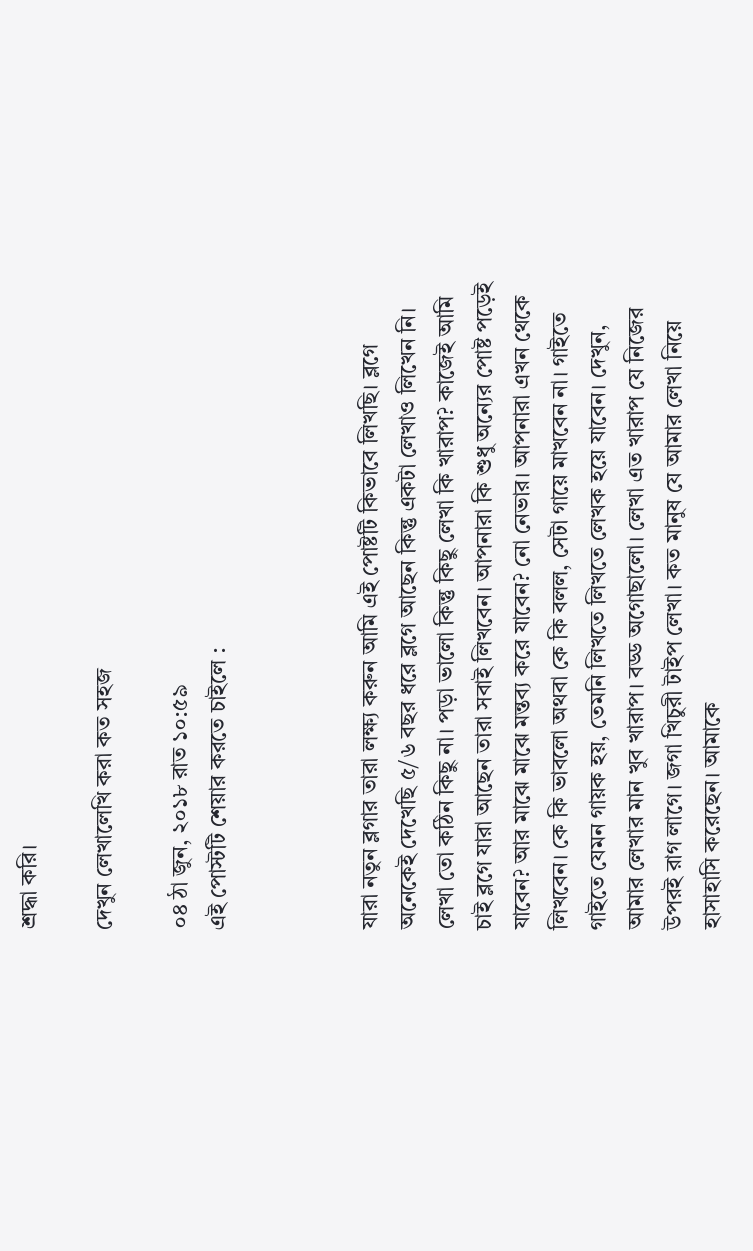শ্রদ্ধা করি।

দেখুন লেখালেখি করা কত সহজ

০৪ ঠা জুন, ২০১৮ রাত ১০:৫৯
এই পোস্টটি শেয়ার করতে চাইলে :



যারা নতুন ব্লগার তারা লক্ষ্য করুন আমি এই পোষ্টটি কিভাবে লিখছি। ব্লগে অনেকেই দেখেছি ৫/৬ বছর ধরে ব্লগে আছেন কিন্তু একটা লেখাও লিখেন নি। লেখা তো কঠিন কিছু না। পড়া ভালো কিন্তু কিছু লেখা কি খারাপ? কাজেই আমি চাই ব্লগে যারা আছেন তারা সবাই লিখবেন। আপনারা কি শুধু অন্যের পোষ্ট পড়েই যাবেন? আর মাঝে মাঝে মন্তব্য করে যাবেন? নো নেভার। আপনারা এখন থেকে লিখবেন। কে কি ভাবলো অথবা কে কি বলল, সেটা গায়ে মাখবেন না। গাইতে গাইতে যেমন গায়ক হয়, তেমনি লিখতে লিখতে লেখক হয়ে যাবেন। দেখুন, আমার লেখার মান খুব খারাপ। বড্ড অগোছালো। লেখা এত খারাপ যে নিজের উপরই রাগ লাগে। জগা খিচুরী টাইপ লেখা। কত মানুষ যে আমার লেখা নিয়ে হাসাহাসি করেছেন। আমাকে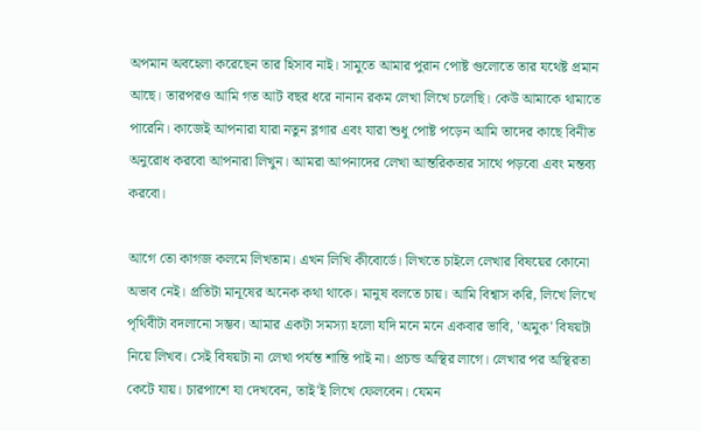অপমান অবহেলা করেছেন তার হিসাব নাই। সামুতে আমার পুরান পোষ্ট গুলোতে তার যথেষ্ট প্রমান আছে। তারপরও আমি গত আট বছর ধরে নানান রকম লেখা লিখে চলেছি। কেউ আমাকে থামাতে পারেনি। কাজেই আপনারা যারা নতুন ব্লগার এবং যারা শুধু পোষ্ট পড়েন আমি তাদের কাছে বিনীত অনুরোধ করবো আপনারা লিখুন। আমরা আপনাদের লেখা আন্তরিকতার সাথে পড়বো এবং মন্তব্য করবো।

আগে তো কাগজ কলমে লিখতাম। এখন লিখি কীবোর্ডে। লিখতে চাইলে লেখার বিষয়ের কোনো অভাব নেই। প্রতিটা মানূষের অনেক কথা থাকে। মানুষ বলতে চায়। আমি বিশ্বাস করি, লিখে লিখে পৃথিবীটা বদলানো সম্ভব। আমার একটা সমস্যা হলো যদি মনে মনে একবার ভাবি, 'অমুক' বিষয়টা নিয়ে লিখব। সেই বিষয়টা না লেখা পর্যন্ত শান্তি পাই না। প্রচন্ড অস্থির লাগে। লেখার পর অস্থিরতা কেটে যায়। চারপাশে যা দেখবেন, তাই'ই লিখে ফেলবেন। যেমন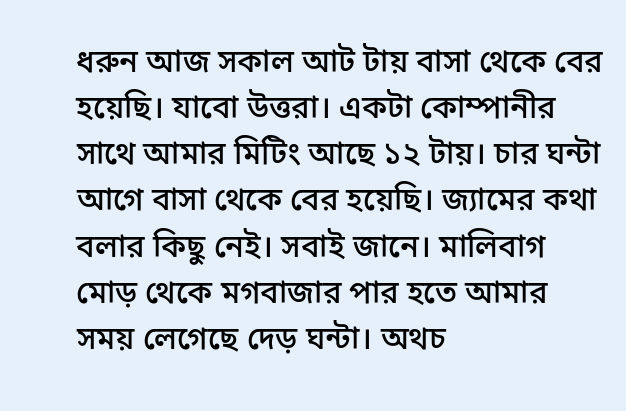ধরুন আজ সকাল আট টায় বাসা থেকে বের হয়েছি। যাবো উত্তরা। একটা কোম্পানীর সাথে আমার মিটিং আছে ১২ টায়। চার ঘন্টা আগে বাসা থেকে বের হয়েছি। জ্যামের কথা বলার কিছু নেই। সবাই জানে। মালিবাগ মোড় থেকে মগবাজার পার হতে আমার সময় লেগেছে দেড় ঘন্টা। অথচ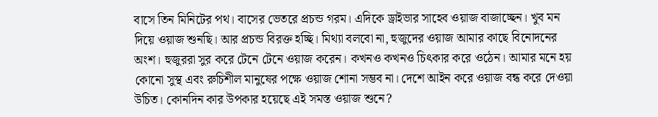বাসে তিন মিনিটের পথ। বাসের ভেতরে প্রচন্ড গরম। এদিকে ড্রাইভার সাহেব ওয়াজ বাজাচ্ছেন। খুব মন দিয়ে ওয়াজ শুনছি। আর প্রচন্ড বিরক্ত হচ্ছি। মিথ্যা বলবো না, হুজুদের ওয়াজ আমার কাছে বিনোদনের অংশ। হুজুররা সুর করে টেনে টেনে ওয়াজ করেন। কখনও কখনও চিৎকার করে ওঠেন। আমার মনে হয় কোনো সুস্থ এবং রুচিশীল মানুষের পক্ষে ওয়াজ শোনা সম্ভব না। দেশে আইন করে ওয়াজ বন্ধ করে দেওয়া উচিত। কোনদিন কার উপকার হয়েছে এই সমস্ত ওয়াজ শুনে?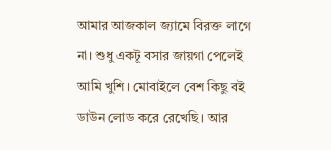আমার আজকাল জ্যামে বিরক্ত লাগে না। শুধু একটূ বসার জায়গা পেলেই আমি খুশি। মোবাইলে বেশ কিছু বই ডাউন লোড করে রেখেছি। আর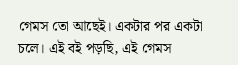গেমস তো আছেই। একটার পর একটা চলে। এই বই পড়ছি, এই গেমস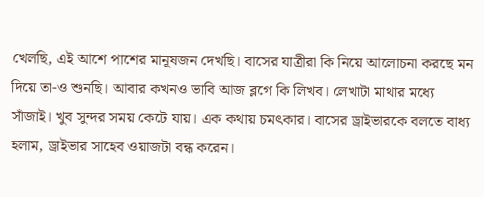খেলছি, এই আশে পাশের মানূষজন দেখছি। বাসের যাত্রীরা কি নিয়ে আলোচনা করছে মন দিয়ে তা-ও শুনছি। আবার কখনও ভাবি আজ ব্লগে কি লিখব। লেখাটা মাথার মধ্যে সাঁজাই। খুব সুন্দর সময় কেটে যায়। এক কথায় চমৎকার। বাসের ড্রাইভারকে বলতে বাধ্য হলাম, ড্রাইভার সাহেব ওয়াজটা বন্ধ করেন।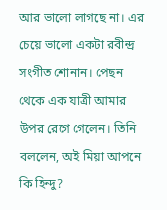আর ভালো লাগছে না। এর চেয়ে ভালো একটা রবীন্দ্র সংগীত শোনান। পেছন থেকে এক যাত্রী আমার উপর রেগে গেলেন। তিনি বললেন, অই মিয়া আপনে কি হিন্দু?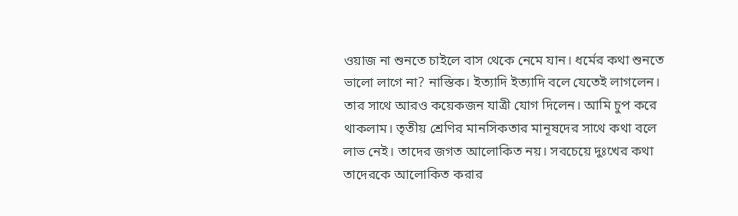ওয়াজ না শুনতে চাইলে বাস থেকে নেমে যান। ধর্মের কথা শুনতে ভালো লাগে না? নাস্তিক। ইত্যাদি ইত্যাদি বলে যেতেই লাগলেন। তার সাথে আরও কয়েকজন যাত্রী যোগ দিলেন। আমি চুপ করে থাকলাম। তৃতীয় শ্রেণির মানসিকতার মানূষদের সাথে কথা বলে লাভ নেই। তাদের জগত আলোকিত নয়। সবচেয়ে দুঃখের কথা তাদেরকে আলোকিত করার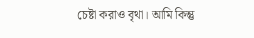চেষ্টা করাও বৃথা। আমি কিন্তু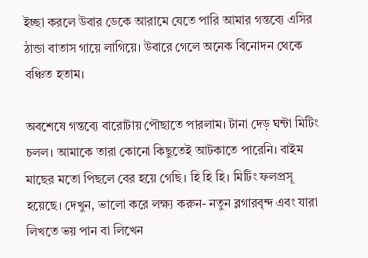ইচ্ছা করলে উবার ডেকে আরামে যেতে পারি আমার গন্তব্যে এসির ঠান্ডা বাতাস গায়ে লাগিয়ে। উবারে গেলে অনেক বিনোদন থেকে বঞ্চিত হতাম।

অবশেষে গন্তব্যে বারোটায় পৌছাতে পারলাম। টানা দেড় ঘন্টা মিটিং চলল। আমাকে তারা কোনো কিছুতেই আটকাতে পারেনি। বাইম মাছের মতো পিছলে বের হয়ে গেছি। হি হি হি। মিটিং ফলপ্রসূ হয়েছে। দেখুন, ভালো করে লক্ষ্য করুন- নতুন ব্লগারবৃন্দ এবং যারা লিখতে ভয় পান বা লিখেন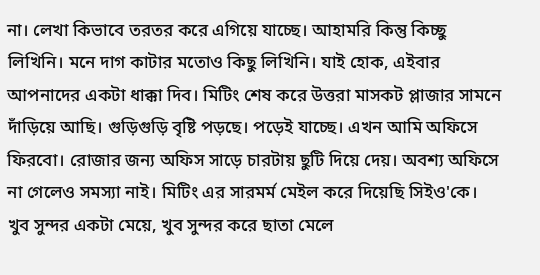না। লেখা কিভাবে তরতর করে এগিয়ে যাচ্ছে। আহামরি কিন্তু কিচ্ছু লিখিনি। মনে দাগ কাটার মতোও কিছু লিখিনি। যাই হোক, এইবার আপনাদের একটা ধাক্কা দিব। মিটিং শেষ করে উত্তরা মাসকট প্লাজার সামনে দাঁড়িয়ে আছি। গুড়িগুড়ি বৃষ্টি পড়ছে। পড়েই যাচ্ছে। এখন আমি অফিসে ফিরবো। রোজার জন্য অফিস সাড়ে চারটায় ছুটি দিয়ে দেয়। অবশ্য অফিসে না গেলেও সমস্যা নাই। মিটিং এর সারমর্ম মেইল করে দিয়েছি সিইও'কে। খুব সুন্দর একটা মেয়ে, খুব সুন্দর করে ছাতা মেলে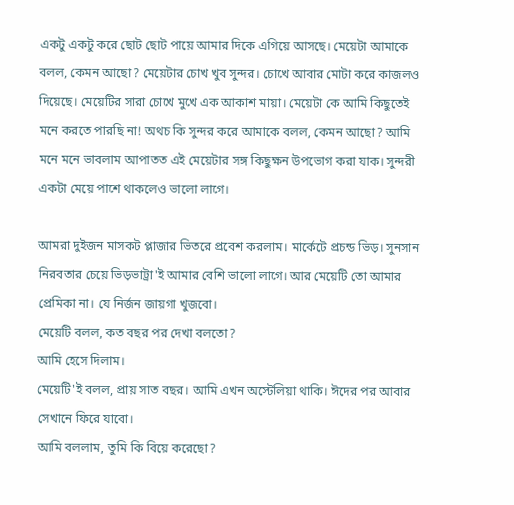একটু একটু করে ছোট ছোট পায়ে আমার দিকে এগিয়ে আসছে। মেয়েটা আমাকে বলল, কেমন আছো? মেয়েটার চোখ খুব সুন্দর। চোখে আবার মোটা করে কাজলও দিয়েছে। মেয়েটির সারা চোখে মুখে এক আকাশ মায়া। মেয়েটা কে আমি কিছুতেই মনে করতে পারছি না! অথচ কি সুন্দর করে আমাকে বলল, কেমন আছো? আমি মনে মনে ভাবলাম আপাতত এই মেয়েটার সঙ্গ কিছুক্ষন উপভোগ করা যাক। সুন্দরী একটা মেয়ে পাশে থাকলেও ভালো লাগে।

আমরা দুইজন মাসকট প্লাজার ভিতরে প্রবেশ করলাম। মার্কেটে প্রচন্ড ভিড়। সুনসান নিরবতার চেয়ে ভিড়ভাট্রা'ই আমার বেশি ভালো লাগে। আর মেয়েটি তো আমার প্রেমিকা না। যে নির্জন জায়গা খুজবো।
মেয়েটি বলল, কত বছর পর দেখা বলতো?
আমি হেসে দিলাম।
মেয়েটি'ই বলল, প্রায় সাত বছর। আমি এখন অস্টেলিয়া থাকি। ঈদের পর আবার সেখানে ফিরে যাবো।
আমি বললাম, তুমি কি বিয়ে করেছো?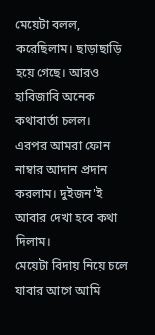মেয়েটা বলল, করেছিলাম। ছাড়াছাড়ি হয়ে গেছে। আরও হাবিজাবি অনেক কথাবার্তা চলল।
এরপর আমরা ফোন নাম্বার আদান প্রদান করলাম। দুইজন'ই আবার দেখা হবে কথা দিলাম।
মেয়েটা বিদায় নিয়ে চলে যাবার আগে আমি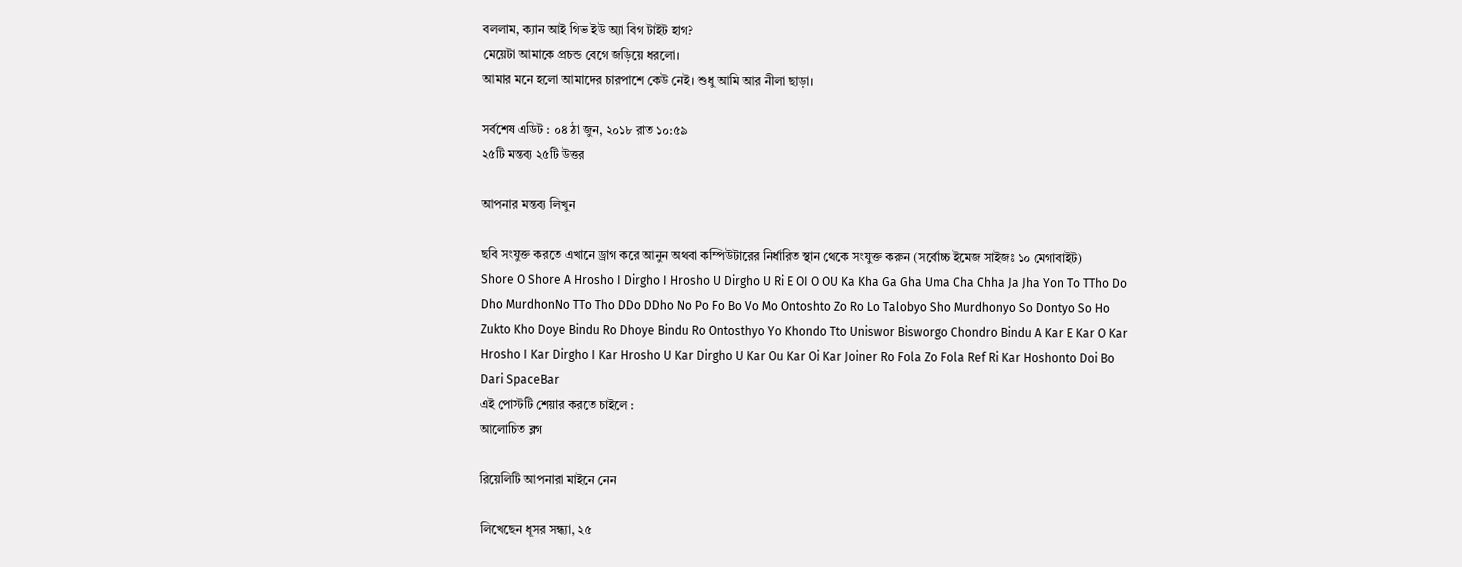বললাম, ক্যান আই গিভ ইউ অ্যা বিগ টাইট হাগ?
মেয়েটা আমাকে প্রচন্ড বেগে জড়িয়ে ধরলো।
আমার মনে হলো আমাদের চারপাশে কেউ নেই। শুধু আমি আর নীলা ছাড়া।

সর্বশেষ এডিট : ০৪ ঠা জুন, ২০১৮ রাত ১০:৫৯
২৫টি মন্তব্য ২৫টি উত্তর

আপনার মন্তব্য লিখুন

ছবি সংযুক্ত করতে এখানে ড্রাগ করে আনুন অথবা কম্পিউটারের নির্ধারিত স্থান থেকে সংযুক্ত করুন (সর্বোচ্চ ইমেজ সাইজঃ ১০ মেগাবাইট)
Shore O Shore A Hrosho I Dirgho I Hrosho U Dirgho U Ri E OI O OU Ka Kha Ga Gha Uma Cha Chha Ja Jha Yon To TTho Do Dho MurdhonNo TTo Tho DDo DDho No Po Fo Bo Vo Mo Ontoshto Zo Ro Lo Talobyo Sho Murdhonyo So Dontyo So Ho Zukto Kho Doye Bindu Ro Dhoye Bindu Ro Ontosthyo Yo Khondo Tto Uniswor Bisworgo Chondro Bindu A Kar E Kar O Kar Hrosho I Kar Dirgho I Kar Hrosho U Kar Dirgho U Kar Ou Kar Oi Kar Joiner Ro Fola Zo Fola Ref Ri Kar Hoshonto Doi Bo Dari SpaceBar
এই পোস্টটি শেয়ার করতে চাইলে :
আলোচিত ব্লগ

রিয়েলিটি আপনারা মাইনে নেন

লিখেছেন ধূসর সন্ধ্যা, ২৫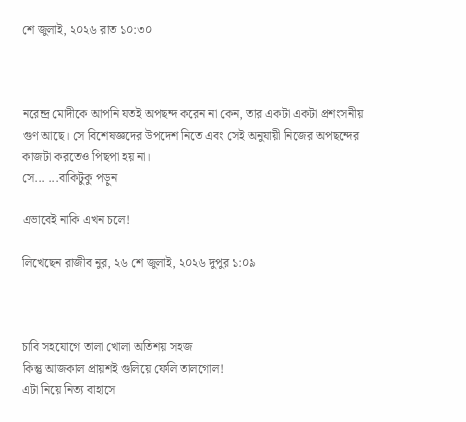শে জুলাই, ২০২৬ রাত ১০:৩০



নরেন্দ্র মোদীকে আপনি যতই অপছন্দ করেন না কেন, তার একটা একটা প্রশংসনীয় গুণ আছে। সে বিশেষজ্ঞদের উপদেশ নিতে এবং সেই অনুযায়ী নিজের অপছন্দের কাজটা করতেও পিছপা হয় না।
সে... ...বাকিটুকু পড়ুন

এভাবেই নাকি এখন চলে!

লিখেছেন রাজীব নুর, ২৬ শে জুলাই, ২০২৬ দুপুর ১:০৯



চাবি সহযোগে তালা খোলা অতিশয় সহজ
কিন্তু আজকাল প্রায়শই গুলিয়ে ফেলি তালগোল!
এটা নিয়ে নিত্য বাহাসে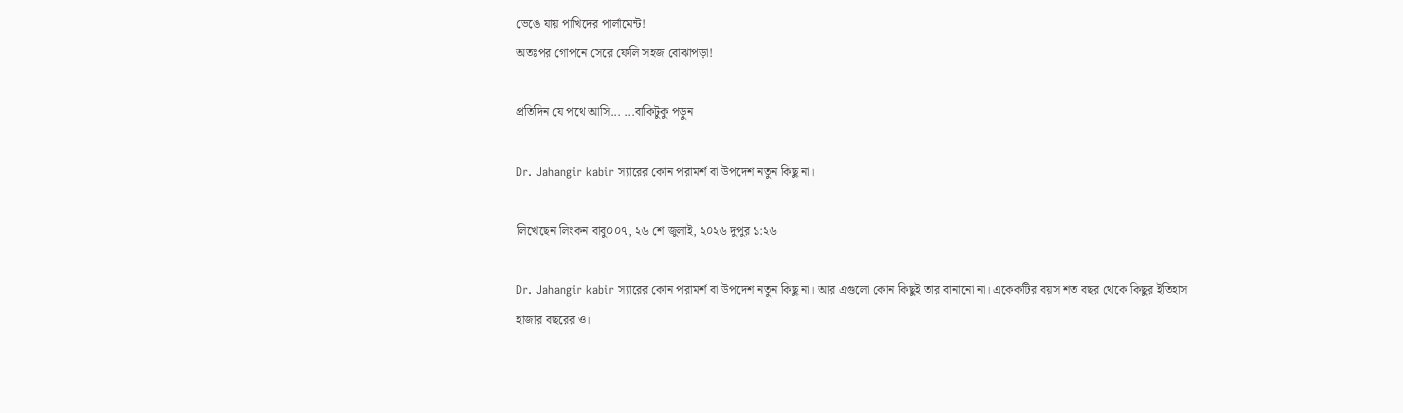ভেঙে যায় পাখিদের পার্লামেন্ট!
অতঃপর গোপনে সেরে ফেলি সহজ বোঝাপড়া!

প্রতিদিন যে পথে আসি... ...বাকিটুকু পড়ুন

Dr. Jahangir kabir স্যারের কোন পরামর্শ বা উপদেশ নতুন কিছু না।

লিখেছেন লিংকন বাবু০০৭, ২৬ শে জুলাই, ২০২৬ দুপুর ১:২৬

Dr. Jahangir kabir স্যারের কোন পরামর্শ বা উপদেশ নতুন কিছু না। আর এগুলো কোন কিছুই তার বানানো না। একেকটির বয়স শত বছর থেকে কিছুর ইতিহাস হাজার বছরের ও।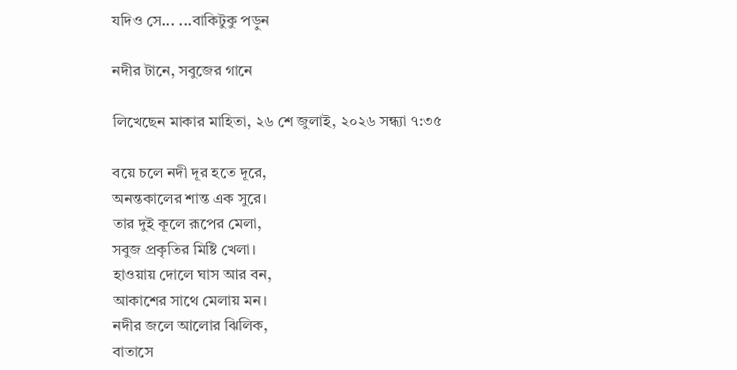যদিও সে... ...বাকিটুকু পড়ুন

নদীর টানে, সবুজের গানে

লিখেছেন মাকার মাহিতা, ২৬ শে জুলাই, ২০২৬ সন্ধ্যা ৭:৩৫

বয়ে চলে নদী দূর হতে দূরে,
অনন্তকালের শান্ত এক সুরে।
তার দুই কূলে রূপের মেলা,
সবুজ প্রকৃতির মিষ্টি খেলা।
হাওয়ায় দোলে ঘাস আর বন,
আকাশের সাথে মেলায় মন।
নদীর জলে আলোর ঝিলিক,
বাতাসে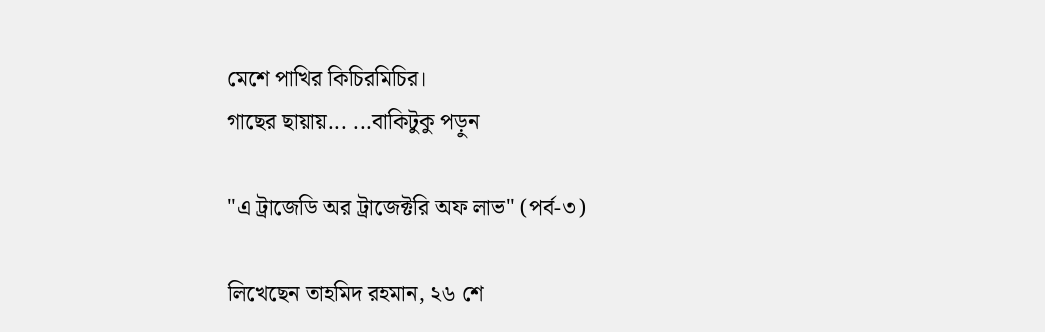মেশে পাখির কিচিরমিচির।
গাছের ছায়ায়... ...বাকিটুকু পড়ুন

"এ ট্রাজেডি অর ট্রাজেক্টরি অফ লাভ" (পর্ব-৩)

লিখেছেন তাহমিদ রহমান, ২৬ শে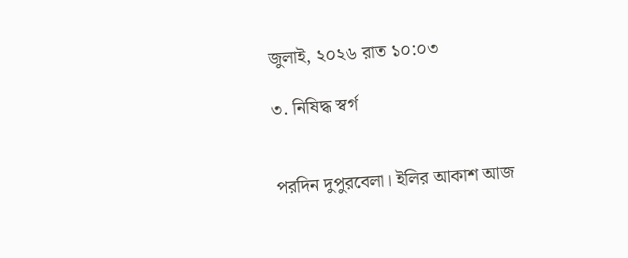জুলাই, ২০২৬ রাত ১০:০৩

৩. নিষিদ্ধ স্বর্গ


পরদিন দুপুরবেলা। ইলির আকাশ আজ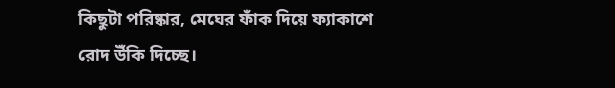কিছুটা পরিষ্কার, মেঘের ফাঁক দিয়ে ফ্যাকাশে রোদ উঁকি দিচ্ছে।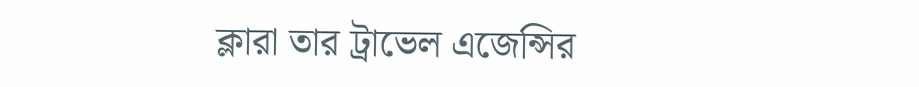ক্লারা তার ট্রাভেল এজেন্সির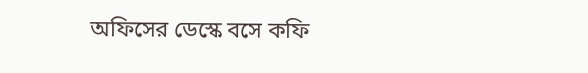অফিসের ডেস্কে বসে কফি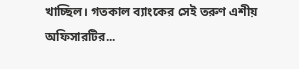খাচ্ছিল। গতকাল ব্যাংকের সেই তরুণ এশীয় অফিসারটির...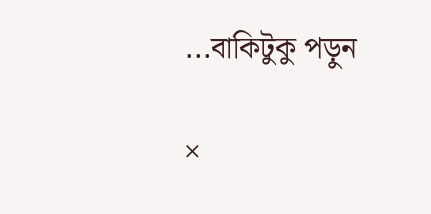...বাকিটুকু পড়ুন

×